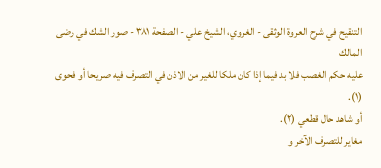التنقيح في شرح العروة الوثقى - الغروي، الشيخ علي - الصفحة ٣٨١ - صور الشك في رضى المالك
عليه حكم الغصب فلا بد فيما إذا كان ملكا للغير من الاذن في التصرف فيه صريحا أو فحوى (١).
أو شاهد حال قطعي (٢).
مغاير للتصرف الآخر و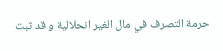حرمة التصرف في مال الغير انحلالية و قد ثبت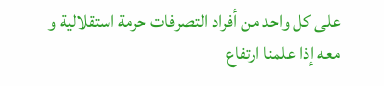على كل واحد من أفراد التصرفات حرمة استقلالية و معه إذا علمنا ارتفاع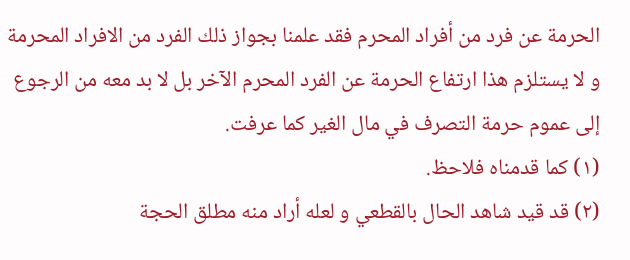الحرمة عن فرد من أفراد المحرم فقد علمنا بجواز ذلك الفرد من الافراد المحرمة و لا يستلزم هذا ارتفاع الحرمة عن الفرد المحرم الآخر بل لا بد معه من الرجوع إلى عموم حرمة التصرف في مال الغير كما عرفت.
(١) كما قدمناه فلاحظ.
(٢) قد قيد شاهد الحال بالقطعي و لعله أراد منه مطلق الحجة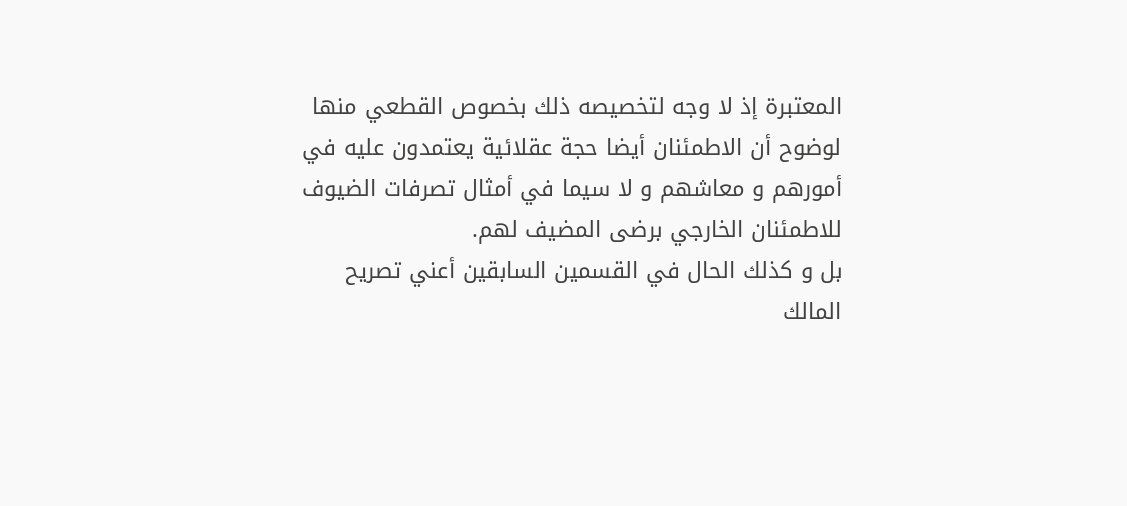المعتبرة إذ لا وجه لتخصيصه ذلك بخصوص القطعي منها لوضوح أن الاطمئنان أيضا حجة عقلائية يعتمدون عليه في أمورهم و معاشهم و لا سيما في أمثال تصرفات الضيوف للاطمئنان الخارجي برضى المضيف لهم.
بل و كذلك الحال في القسمين السابقين أعني تصريح المالك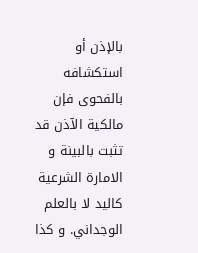بالإذن أو استكشافه بالفحوى فإن مالكية الآذن قد تثبت بالبينة و الامارة الشرعية كاليد لا بالعلم الوجداني. و كذا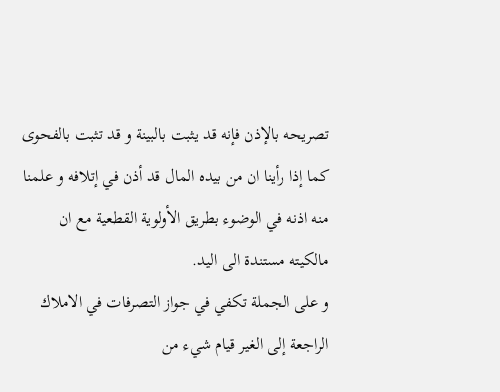تصريحه بالإذن فإنه قد يثبت بالبينة و قد تثبت بالفحوى كما إذا رأينا ان من بيده المال قد أذن في إتلافه و علمنا منه اذنه في الوضوء بطريق الأولوية القطعية مع ان مالكيته مستندة الى اليد.
و على الجملة تكفي في جواز التصرفات في الاملاك الراجعة إلى الغير قيام شيء من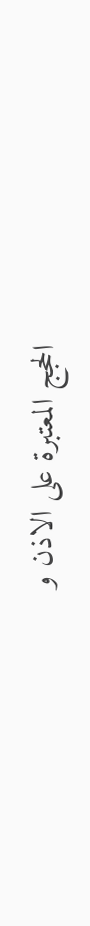الحجج المعتبرة على الاذن و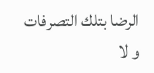الرضا بتلك التصرفات و لا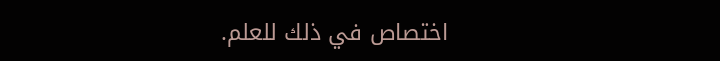اختصاص في ذلك للعلم.